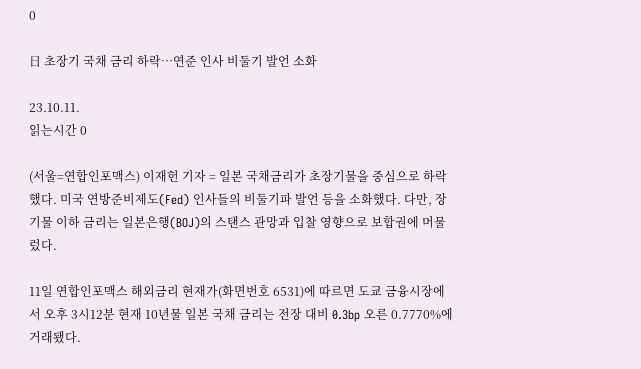0

日 초장기 국채 금리 하락…연준 인사 비둘기 발언 소화

23.10.11.
읽는시간 0

(서울=연합인포맥스) 이재헌 기자 = 일본 국채금리가 초장기물을 중심으로 하락했다. 미국 연방준비제도(Fed) 인사들의 비둘기파 발언 등을 소화했다. 다만, 장기물 이하 금리는 일본은행(BOJ)의 스탠스 관망과 입찰 영향으로 보합권에 머물렀다.

11일 연합인포맥스 해외금리 현재가(화면번호 6531)에 따르면 도쿄 금융시장에서 오후 3시12분 현재 10년물 일본 국채 금리는 전장 대비 0.3bp 오른 0.7770%에 거래됐다.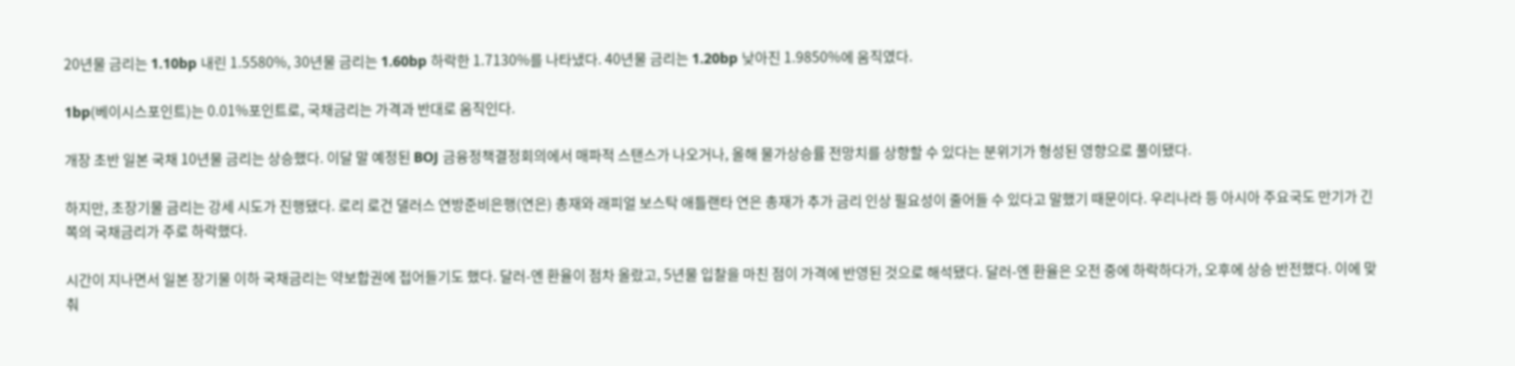20년물 금리는 1.10bp 내린 1.5580%, 30년물 금리는 1.60bp 하락한 1.7130%를 나타냈다. 40년물 금리는 1.20bp 낮아진 1.9850%에 움직였다.

1bp(베이시스포인트)는 0.01%포인트로, 국채금리는 가격과 반대로 움직인다.

개장 초반 일본 국채 10년물 금리는 상승했다. 이달 말 예정된 BOJ 금융정책결정회의에서 매파적 스탠스가 나오거나, 올해 물가상승률 전망치를 상향할 수 있다는 분위기가 형성된 영향으로 풀이됐다.

하지만, 초장기물 금리는 강세 시도가 진행됐다. 로리 로건 댈러스 연방준비은행(연은) 총재와 래피얼 보스탁 애틀랜타 연은 총재가 추가 금리 인상 필요성이 줄어들 수 있다고 말했기 때문이다. 우리나라 등 아시아 주요국도 만기가 긴 쪽의 국채금리가 주로 하락했다.

시간이 지나면서 일본 장기물 이하 국채금리는 약보합권에 접어들기도 했다. 달러-엔 환율이 점차 올랐고, 5년물 입찰을 마친 점이 가격에 반영된 것으로 해석됐다. 달러-엔 환율은 오전 중에 하락하다가, 오후에 상승 반전했다. 이에 맞춰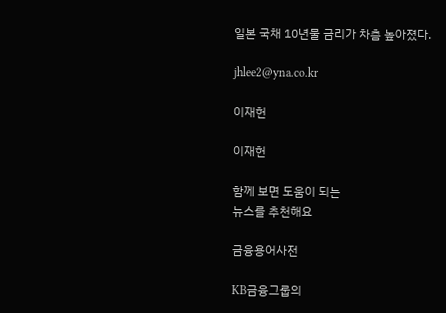일본 국채 10년물 금리가 차츰 높아졌다.

jhlee2@yna.co.kr

이재헌

이재헌

함께 보면 도움이 되는
뉴스를 추천해요

금융용어사전

KB금융그룹의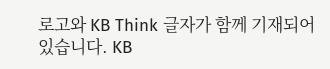로고와 KB Think 글자가 함께 기재되어 있습니다. KB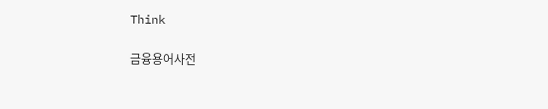Think

금융용어사전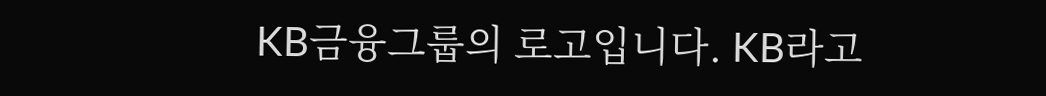KB금융그룹의 로고입니다. KB라고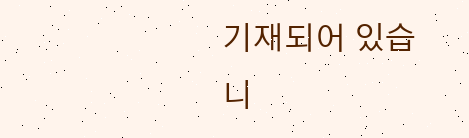기재되어 있습니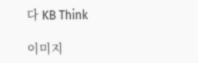다 KB Think

이미지